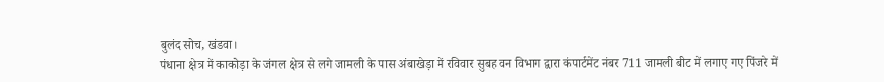बुलंद सोच, खंडवा।
पंधाना क्षेत्र में काकोड़ा के जंगल क्षेत्र से लगे जामली के पास अंबाखेड़ा में रविवार सुबह वन विभाग द्वारा कंपार्टमेंट नंबर 711 जामली बीट में लगाए गए पिंजरे में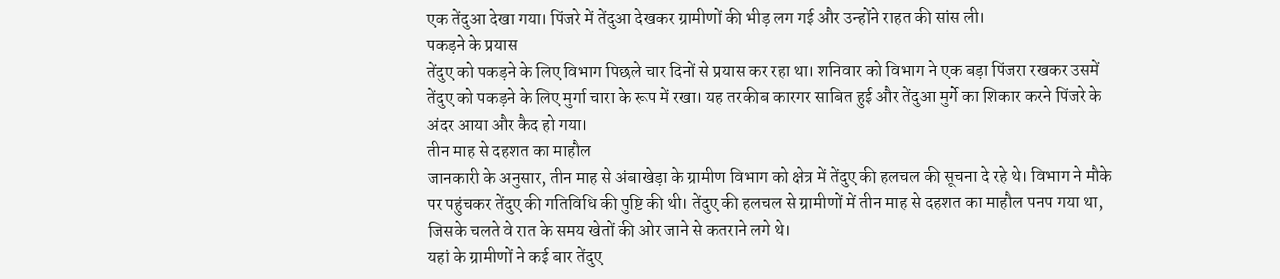एक तेंदुआ देखा गया। पिंजरे में तेंदुआ देखकर ग्रामीणों की भीड़ लग गई और उन्होंने राहत की सांस ली।
पकड़ने के प्रयास
तेंदुए को पकड़ने के लिए विभाग पिछले चार दिनों से प्रयास कर रहा था। शनिवार को विभाग ने एक बड़ा पिंजरा रखकर उसमें तेंदुए को पकड़ने के लिए मुर्गा चारा के रूप में रखा। यह तरकीब कारगर साबित हुई और तेंदुआ मुर्गे का शिकार करने पिंजरे के अंदर आया और कैद हो गया।
तीन माह से दहशत का माहौल
जानकारी के अनुसार, तीन माह से अंबाखेड़ा के ग्रामीण विभाग को क्षेत्र में तेंदुए की हलचल की सूचना दे रहे थे। विभाग ने मौके पर पहुंचकर तेंदुए की गतिविधि की पुष्टि की थी। तेंदुए की हलचल से ग्रामीणों में तीन माह से दहशत का माहौल पनप गया था, जिसके चलते वे रात के समय खेतों की ओर जाने से कतराने लगे थे।
यहां के ग्रामीणों ने कई बार तेंदुए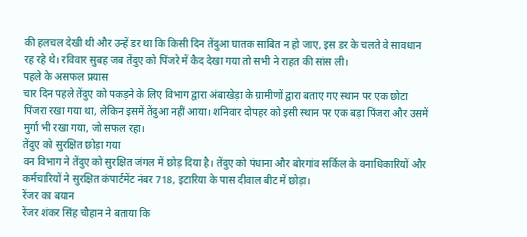की हलचल देखी थी और उन्हें डर था कि किसी दिन तेंदुआ घातक साबित न हो जाए, इस डर के चलते वे सावधान रह रहे थे। रविवार सुबह जब तेंदुए को पिंजरे में कैद देखा गया तो सभी ने राहत की सांस ली।
पहले के असफल प्रयास
चार दिन पहले तेंदुए को पकड़ने के लिए विभाग द्वारा अंबाखेड़ा के ग्रामीणों द्वारा बताए गए स्थान पर एक छोटा पिंजरा रखा गया था, लेकिन इसमें तेंदुआ नहीं आया। शनिवार दोपहर को इसी स्थान पर एक बड़ा पिंजरा और उसमें मुर्गा भी रखा गया, जो सफल रहा।
तेंदुए को सुरक्षित छोड़ा गया
वन विभाग ने तेंदुए को सुरक्षित जंगल में छोड़ दिया है। तेंदुए को पंधाना और बोरगांव सर्किल के वनाधिकारियों और कर्मचारियों ने सुरक्षित कंपार्टमेंट नंबर 718, इटारिया के पास दीवाल बीट में छोड़ा।
रेंजर का बयान
रेंजर शंकर सिंह चौहान ने बताया कि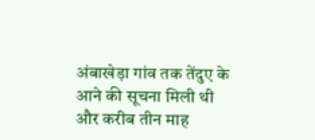अंबाखेड़ा गांव तक तेंदुए के आने की सूचना मिली थी और करीब तीन माह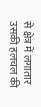से क्षेत्र में लगातार उसकी हलचल की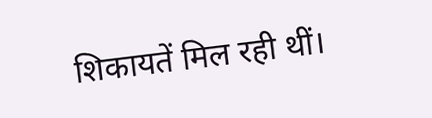शिकायतें मिल रही थीं।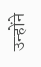उन्होंने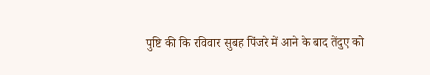पुष्टि की कि रविवार सुबह पिंजरे में आने के बाद तेंदुए को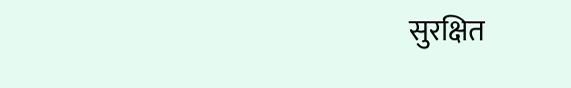सुरक्षित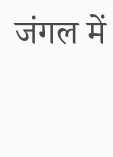जंगल में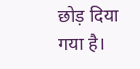छोड़ दिया गया है।